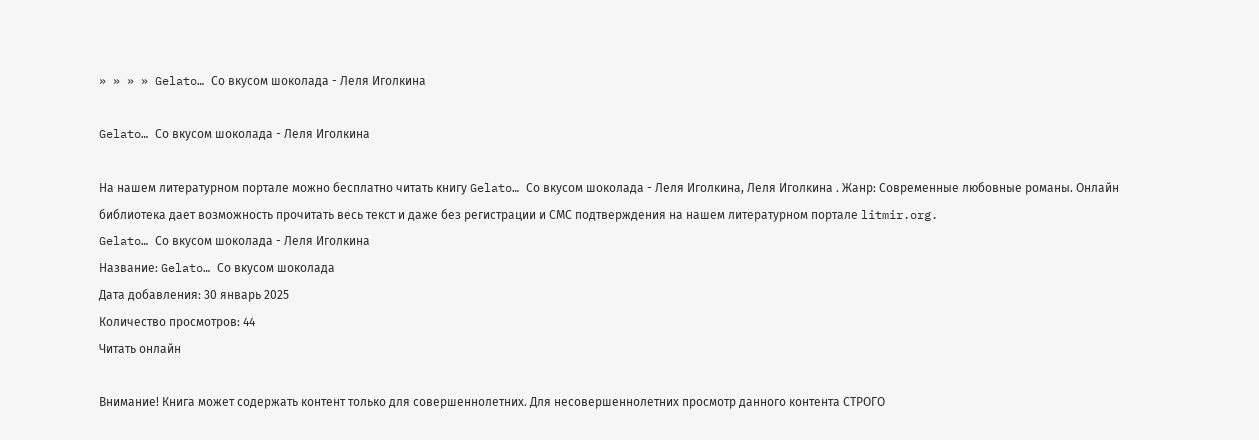» » » » Gelato… Со вкусом шоколада - Леля Иголкина

Gelato… Со вкусом шоколада - Леля Иголкина

На нашем литературном портале можно бесплатно читать книгу Gelato… Со вкусом шоколада - Леля Иголкина, Леля Иголкина . Жанр: Современные любовные романы. Онлайн библиотека дает возможность прочитать весь текст и даже без регистрации и СМС подтверждения на нашем литературном портале litmir.org.
Gelato… Со вкусом шоколада - Леля Иголкина
Название: Gelato… Со вкусом шоколада
Дата добавления: 30 январь 2025
Количество просмотров: 44
Читать онлайн

Внимание! Книга может содержать контент только для совершеннолетних. Для несовершеннолетних просмотр данного контента СТРОГО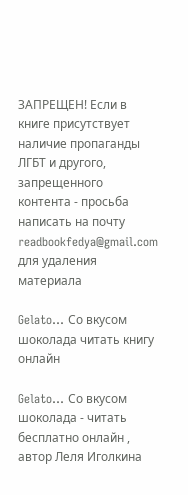ЗАПРЕЩЕН! Если в книге присутствует наличие пропаганды ЛГБТ и другого, запрещенного контента - просьба написать на почту readbookfedya@gmail.com для удаления материала

Gelato… Со вкусом шоколада читать книгу онлайн

Gelato… Со вкусом шоколада - читать бесплатно онлайн , автор Леля Иголкина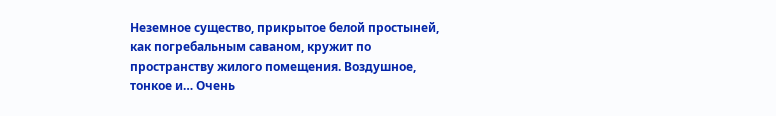Неземное существо, прикрытое белой простыней, как погребальным саваном, кружит по пространству жилого помещения. Воздушное, тонкое и… Очень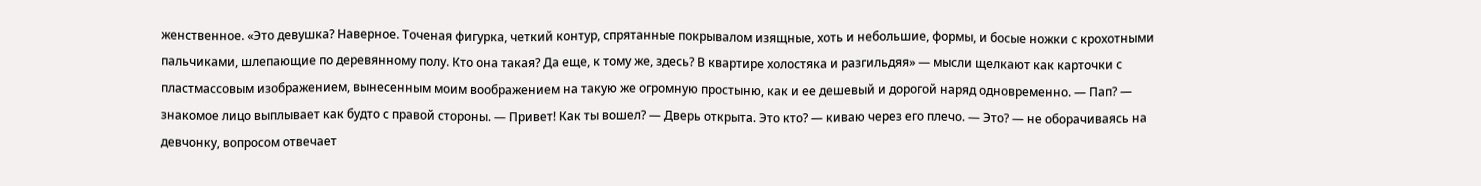женственное. «Это девушка? Наверное. Точеная фигурка, четкий контур, спрятанные покрывалом изящные, хоть и небольшие, формы, и босые ножки с крохотными пальчиками, шлепающие по деревянному полу. Кто она такая? Да еще, к тому же, здесь? В квартире холостяка и разгильдяя» — мысли щелкают как карточки с пластмассовым изображением, вынесенным моим воображением на такую же огромную простыню, как и ее дешевый и дорогой наряд одновременно. — Пап? — знакомое лицо выплывает как будто с правой стороны. — Привет! Как ты вошел? — Дверь открыта. Это кто? — киваю через его плечо. — Это? — не оборачиваясь на девчонку, вопросом отвечает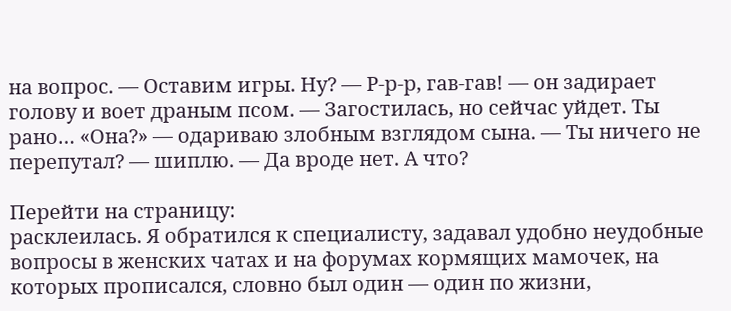на вопрос. — Оставим игры. Ну? — Р-р-р, гав-гав! — он задирает голову и воет драным псом. — Загостилась, но сейчас уйдет. Ты рано… «Она?» — одариваю злобным взглядом сына. — Ты ничего не перепутал? — шиплю. — Да вроде нет. А что?

Перейти на страницу:
расклеилась. Я обратился к специалисту, задавал удобно неудобные вопросы в женских чатах и на форумах кормящих мамочек, на которых прописался, словно был один — один по жизни,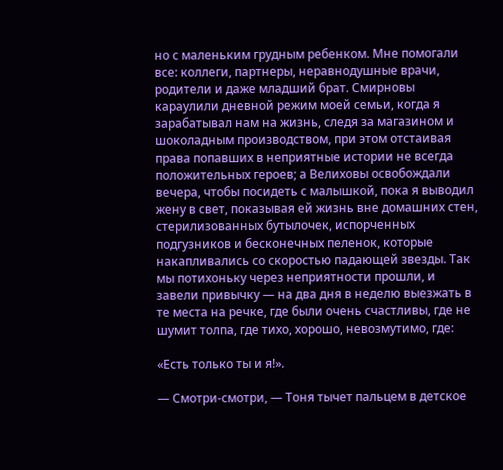но с маленьким грудным ребенком. Мне помогали все: коллеги, партнеры, неравнодушные врачи, родители и даже младший брат. Смирновы караулили дневной режим моей семьи, когда я зарабатывал нам на жизнь, следя за магазином и шоколадным производством, при этом отстаивая права попавших в неприятные истории не всегда положительных героев; а Велиховы освобождали вечера, чтобы посидеть с малышкой, пока я выводил жену в свет, показывая ей жизнь вне домашних стен, стерилизованных бутылочек, испорченных подгузников и бесконечных пеленок, которые накапливались со скоростью падающей звезды. Так мы потихоньку через неприятности прошли, и завели привычку — на два дня в неделю выезжать в те места на речке, где были очень счастливы, где не шумит толпа, где тихо, хорошо, невозмутимо, где:

«Есть только ты и я!».

— Смотри-смотри, — Тоня тычет пальцем в детское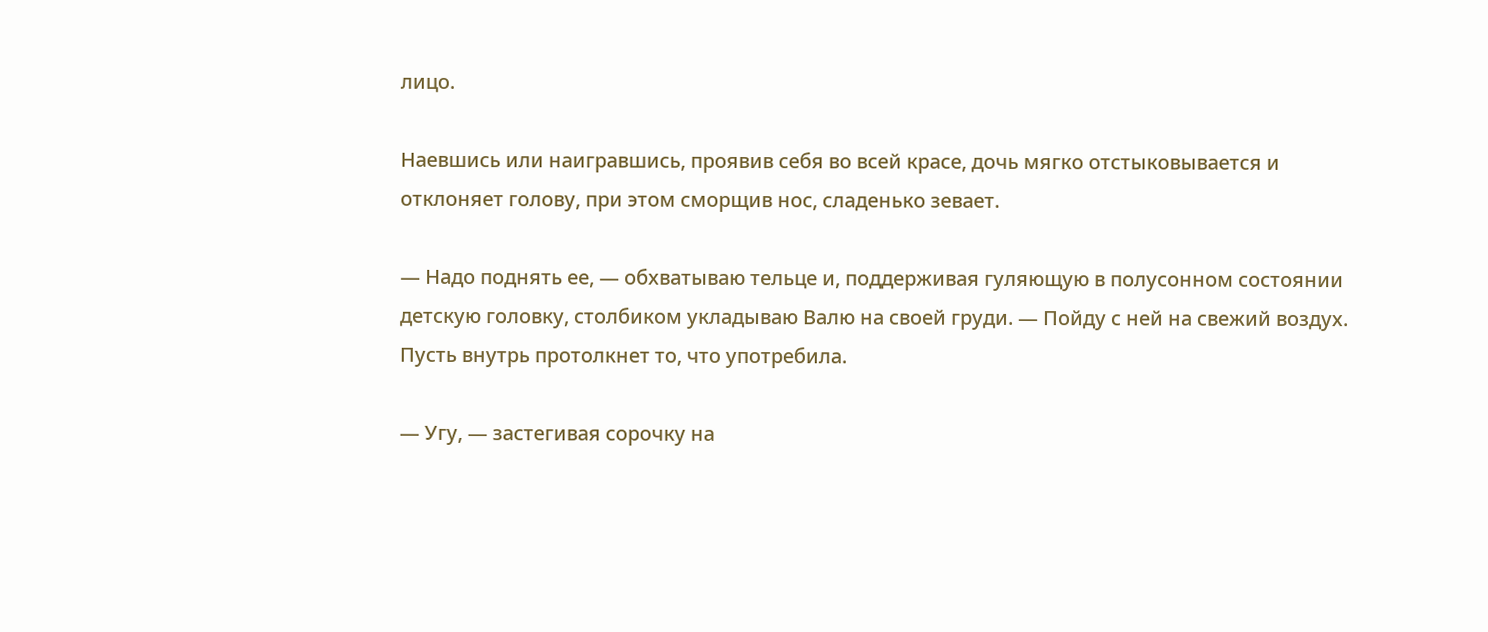лицо.

Наевшись или наигравшись, проявив себя во всей красе, дочь мягко отстыковывается и отклоняет голову, при этом сморщив нос, сладенько зевает.

— Надо поднять ее, — обхватываю тельце и, поддерживая гуляющую в полусонном состоянии детскую головку, столбиком укладываю Валю на своей груди. — Пойду с ней на свежий воздух. Пусть внутрь протолкнет то, что употребила.

— Угу, — застегивая сорочку на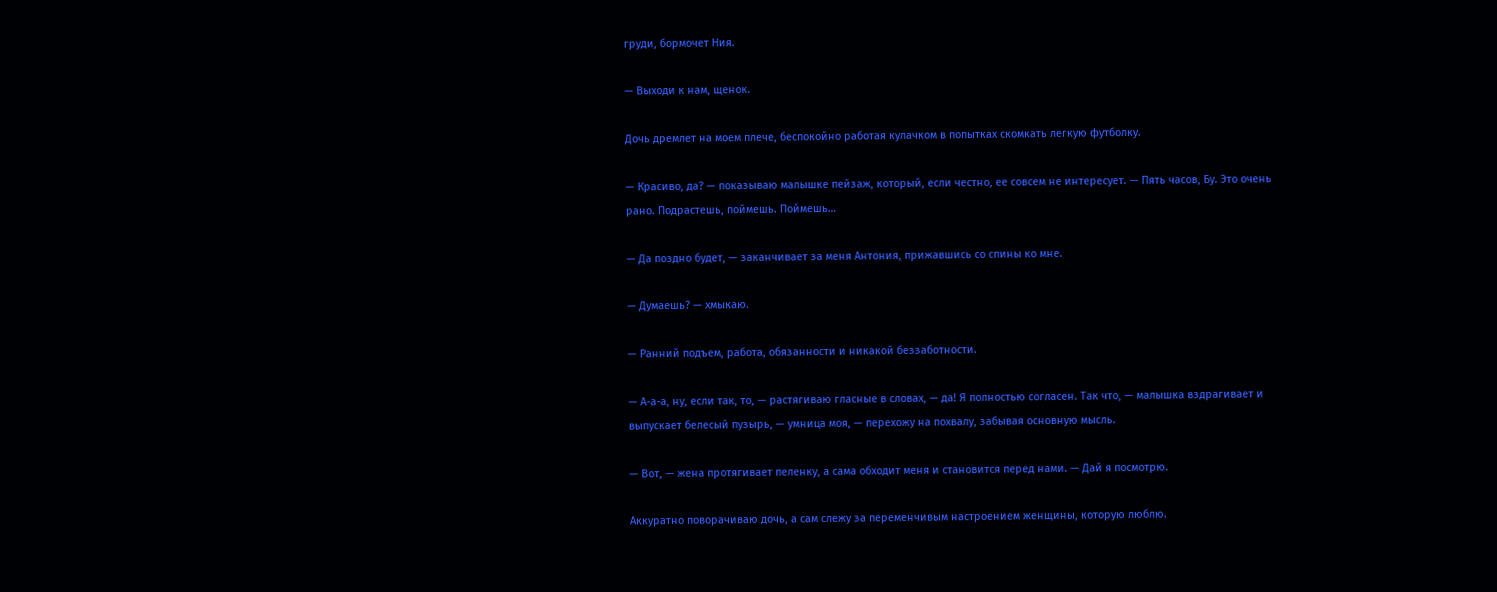груди, бормочет Ния.

— Выходи к нам, щенок.

Дочь дремлет на моем плече, беспокойно работая кулачком в попытках скомкать легкую футболку.

— Красиво, да? — показываю малышке пейзаж, который, если честно, ее совсем не интересует. — Пять часов, Бу. Это очень рано. Подрастешь, поймешь. Поймешь…

— Да поздно будет, — заканчивает за меня Антония, прижавшись со спины ко мне.

— Думаешь? — хмыкаю.

— Ранний подъем, работа, обязанности и никакой беззаботности.

— А-а-а, ну, если так, то, — растягиваю гласные в словах, — да! Я полностью согласен. Так что, — малышка вздрагивает и выпускает белесый пузырь, — умница моя, — перехожу на похвалу, забывая основную мысль.

— Вот, — жена протягивает пеленку, а сама обходит меня и становится перед нами. — Дай я посмотрю.

Аккуратно поворачиваю дочь, а сам слежу за переменчивым настроением женщины, которую люблю.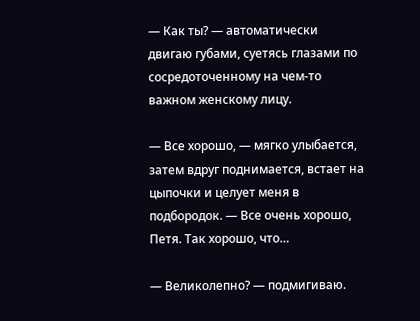— Как ты? — автоматически двигаю губами, суетясь глазами по сосредоточенному на чем-то важном женскому лицу.

— Все хорошо, — мягко улыбается, затем вдруг поднимается, встает на цыпочки и целует меня в подбородок. — Все очень хорошо, Петя. Так хорошо, что…

— Великолепно? — подмигиваю.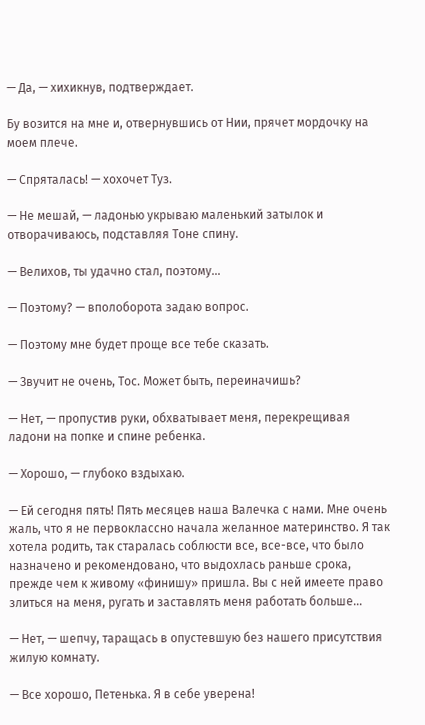— Да, — хихикнув, подтверждает.

Бу возится на мне и, отвернувшись от Нии, прячет мордочку на моем плече.

— Спряталась! — хохочет Туз.

— Не мешай, — ладонью укрываю маленький затылок и отворачиваюсь, подставляя Тоне спину.

— Велихов, ты удачно стал, поэтому…

— Поэтому? — вполоборота задаю вопрос.

— Поэтому мне будет проще все тебе сказать.

— Звучит не очень, Тос. Может быть, переиначишь?

— Нет, — пропустив руки, обхватывает меня, перекрещивая ладони на попке и спине ребенка.

— Хорошо, — глубоко вздыхаю.

— Ей сегодня пять! Пять месяцев наша Валечка с нами. Мне очень жаль, что я не первоклассно начала желанное материнство. Я так хотела родить, так старалась соблюсти все, все-все, что было назначено и рекомендовано, что выдохлась раньше срока, прежде чем к живому «финишу» пришла. Вы с ней имеете право злиться на меня, ругать и заставлять меня работать больше…

— Нет, — шепчу, таращась в опустевшую без нашего присутствия жилую комнату.

— Все хорошо, Петенька. Я в себе уверена!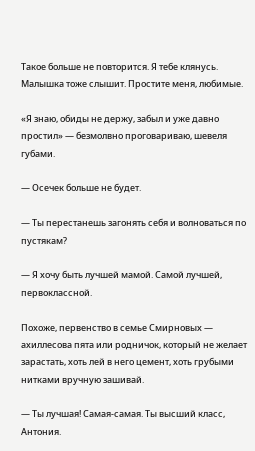Такое больше не повторится. Я тебе клянусь. Малышка тоже слышит. Простите меня, любимые.

«Я знаю, обиды не держу, забыл и уже давно простил» — безмолвно проговариваю, шевеля губами.

— Осечек больше не будет.

— Ты перестанешь загонять себя и волноваться по пустякам?

— Я хочу быть лучшей мамой. Самой лучшей, первоклассной.

Похоже, первенство в семье Смирновых — ахиллесова пята или родничок, который не желает зарастать, хоть лей в него цемент, хоть грубыми нитками вручную зашивай.

— Ты лучшая! Самая-самая. Ты высший класс, Антония.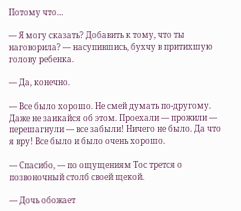Потому что…

— Я могу сказать? Добавить к тому, что ты наговорила? — насупившись, бухчу в притихшую голову ребенка.

— Да, конечно.

— Все было хорошо. Не смей думать по-другому. Даже не заикайся об этом. Проехали — прожили — перешагнули — все забыли! Ничего не было. Да что я вру! Все было и было очень хорошо.

— Спасибо, — по ощущениям Тос трется о позвоночный столб своей щекой.

— Дочь обожает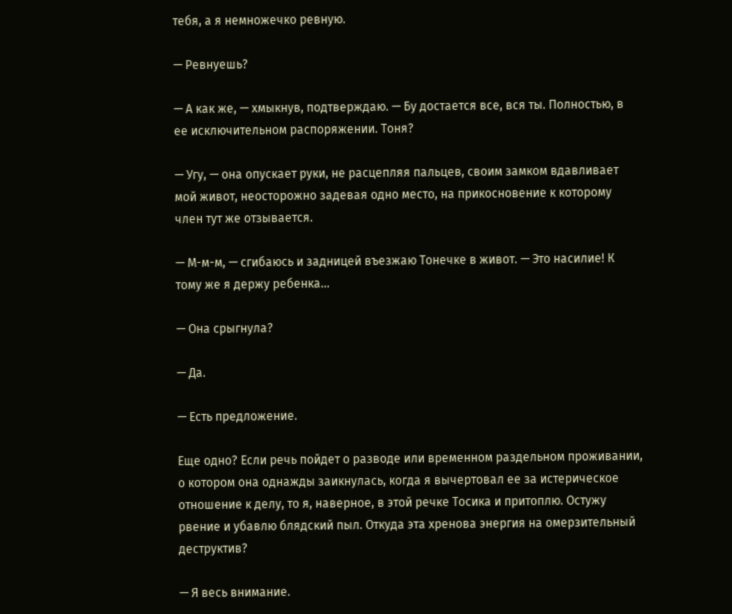тебя, а я немножечко ревную.

— Ревнуешь?

— А как же, — хмыкнув, подтверждаю. — Бу достается все, вся ты. Полностью, в ее исключительном распоряжении. Тоня?

— Угу, — она опускает руки, не расцепляя пальцев, своим замком вдавливает мой живот, неосторожно задевая одно место, на прикосновение к которому член тут же отзывается.

— М-м-м, — сгибаюсь и задницей въезжаю Тонечке в живот. — Это насилие! К тому же я держу ребенка…

— Она срыгнула?

— Да.

— Есть предложение.

Еще одно? Если речь пойдет о разводе или временном раздельном проживании, о котором она однажды заикнулась, когда я вычертовал ее за истерическое отношение к делу, то я, наверное, в этой речке Тосика и притоплю. Остужу рвение и убавлю блядский пыл. Откуда эта хренова энергия на омерзительный деструктив?

— Я весь внимание.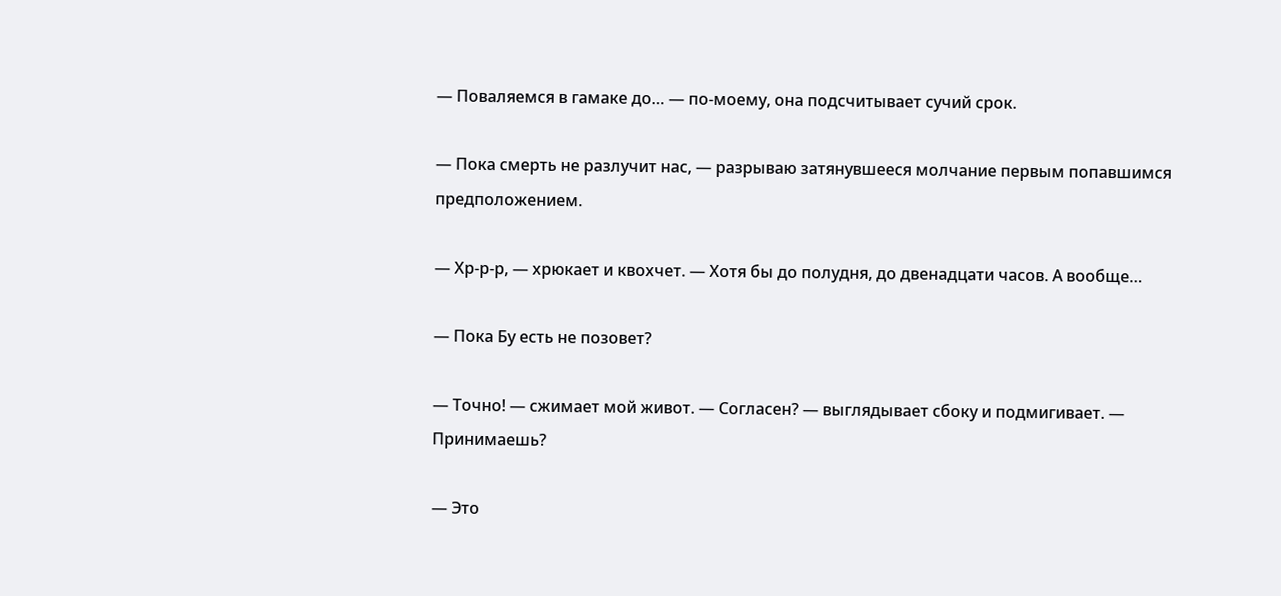— Поваляемся в гамаке до… — по-моему, она подсчитывает сучий срок.

— Пока смерть не разлучит нас, — разрываю затянувшееся молчание первым попавшимся предположением.

— Хр-р-р, — хрюкает и квохчет. — Хотя бы до полудня, до двенадцати часов. А вообще…

— Пока Бу есть не позовет?

— Точно! — сжимает мой живот. — Согласен? — выглядывает сбоку и подмигивает. — Принимаешь?

— Это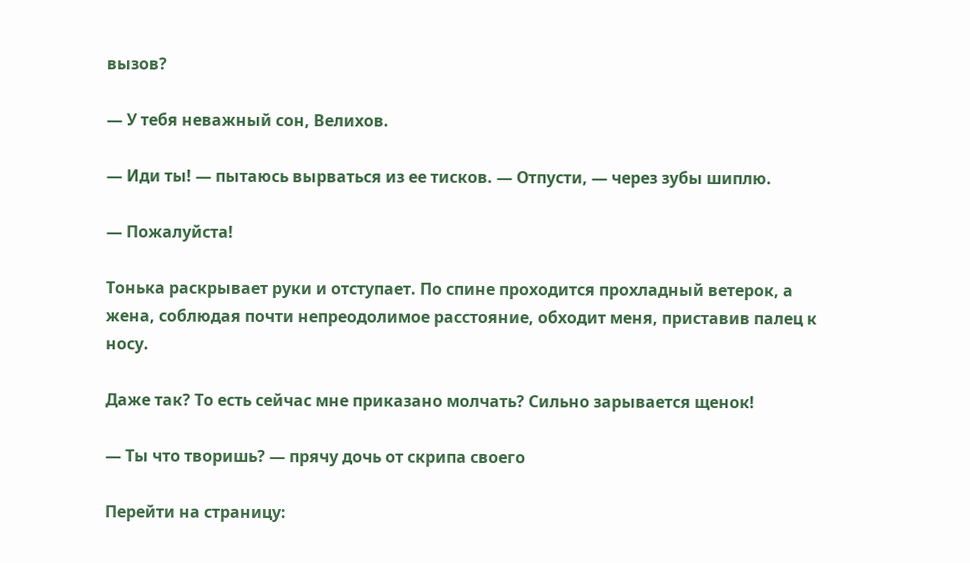вызов?

— У тебя неважный сон, Велихов.

— Иди ты! — пытаюсь вырваться из ее тисков. — Отпусти, — через зубы шиплю.

— Пожалуйста!

Тонька раскрывает руки и отступает. По спине проходится прохладный ветерок, а жена, соблюдая почти непреодолимое расстояние, обходит меня, приставив палец к носу.

Даже так? То есть сейчас мне приказано молчать? Сильно зарывается щенок!

— Ты что творишь? — прячу дочь от скрипа своего

Перейти на страницу: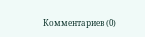Комментариев (0)